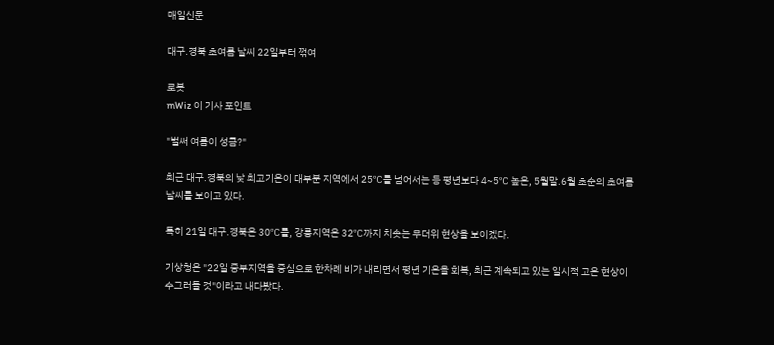매일신문

대구.경북 초여름 날씨 22일부터 꺾여

로봇
mWiz 이 기사 포인트

"벌써 여름이 성큼?"

최근 대구.경북의 낮 최고기온이 대부분 지역에서 25℃를 넘어서는 등 평년보다 4~5℃ 높은, 5월말.6월 초순의 초여름 날씨를 보이고 있다.

특히 21일 대구.경북은 30℃를, 강릉지역은 32℃까지 치솟는 무더위 현상을 보이겠다.

기상청은 "22일 중부지역을 중심으로 한차례 비가 내리면서 평년 기온을 회복, 최근 계속되고 있는 일시적 고온 현상이 수그러들 것"이라고 내다봤다.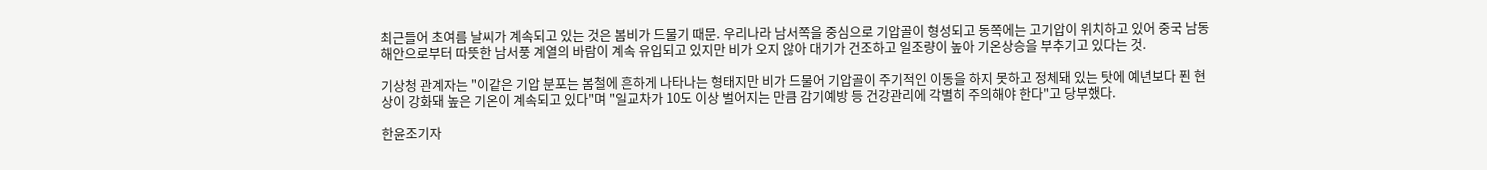최근들어 초여름 날씨가 계속되고 있는 것은 봄비가 드물기 때문. 우리나라 남서쪽을 중심으로 기압골이 형성되고 동쪽에는 고기압이 위치하고 있어 중국 남동해안으로부터 따뜻한 남서풍 계열의 바람이 계속 유입되고 있지만 비가 오지 않아 대기가 건조하고 일조량이 높아 기온상승을 부추기고 있다는 것.

기상청 관계자는 "이같은 기압 분포는 봄철에 흔하게 나타나는 형태지만 비가 드물어 기압골이 주기적인 이동을 하지 못하고 정체돼 있는 탓에 예년보다 푄 현상이 강화돼 높은 기온이 계속되고 있다"며 "일교차가 10도 이상 벌어지는 만큼 감기예방 등 건강관리에 각별히 주의해야 한다"고 당부했다.

한윤조기자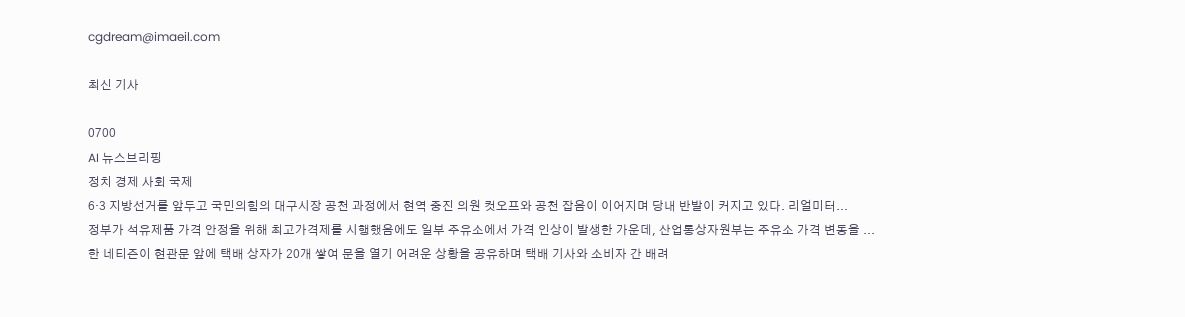cgdream@imaeil.com

최신 기사

0700
AI 뉴스브리핑
정치 경제 사회 국제
6·3 지방선거를 앞두고 국민의힘의 대구시장 공천 과정에서 현역 중진 의원 컷오프와 공천 잡음이 이어지며 당내 반발이 커지고 있다. 리얼미터...
정부가 석유제품 가격 안정을 위해 최고가격제를 시행했음에도 일부 주유소에서 가격 인상이 발생한 가운데, 산업통상자원부는 주유소 가격 변동을 ...
한 네티즌이 현관문 앞에 택배 상자가 20개 쌓여 문을 열기 어려운 상황을 공유하며 택배 기사와 소비자 간 배려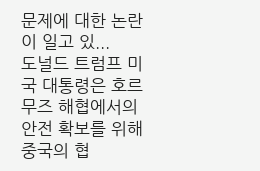문제에 대한 논란이 일고 있...
도널드 트럼프 미국 대통령은 호르무즈 해협에서의 안전 확보를 위해 중국의 협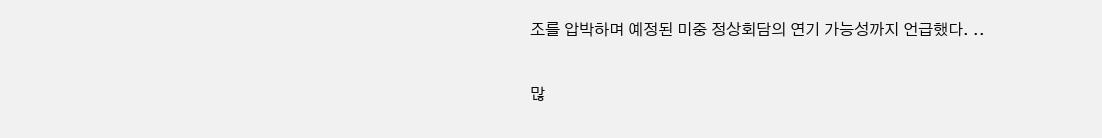조를 압박하며 예정된 미중 정상회담의 연기 가능성까지 언급했다. ..

많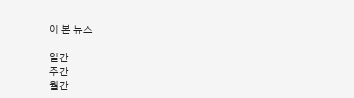이 본 뉴스

일간
주간
월간